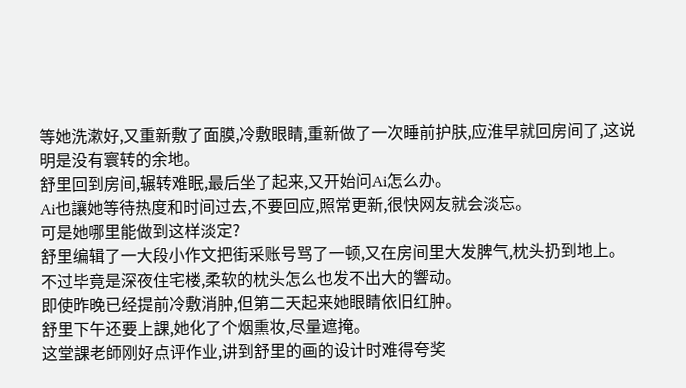等她洗漱好,又重新敷了面膜,冷敷眼睛,重新做了一次睡前护肤,应淮早就回房间了,这说明是没有寰转的余地。
舒里回到房间,辗转难眠,最后坐了起来,又开始问Ai怎么办。
Ai也讓她等待热度和时间过去,不要回应,照常更新,很快网友就会淡忘。
可是她哪里能做到这样淡定?
舒里编辑了一大段小作文把街采账号骂了一顿,又在房间里大发脾气,枕头扔到地上。
不过毕竟是深夜住宅楼,柔软的枕头怎么也发不出大的響动。
即使昨晚已经提前冷敷消肿,但第二天起来她眼睛依旧红肿。
舒里下午还要上課,她化了个烟熏妆,尽量遮掩。
这堂課老師刚好点评作业,讲到舒里的画的设计时难得夸奖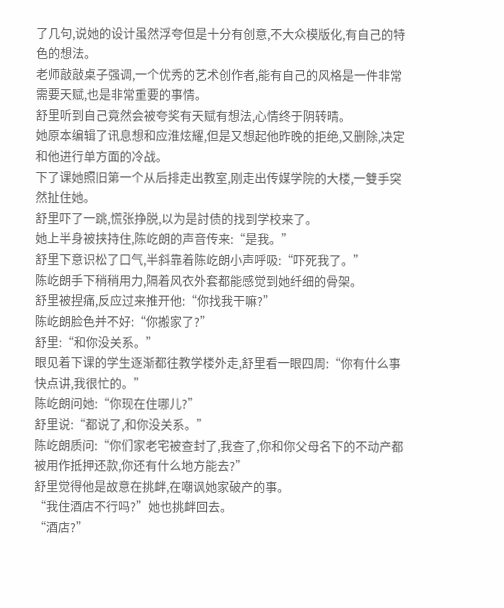了几句,说她的设计虽然浮夸但是十分有创意,不大众模版化,有自己的特色的想法。
老师敲敲桌子强调,一个优秀的艺术创作者,能有自己的风格是一件非常需要天赋,也是非常重要的事情。
舒里听到自己竟然会被夸奖有天赋有想法,心情终于阴转晴。
她原本编辑了讯息想和应淮炫耀,但是又想起他昨晚的拒绝,又删除,决定和他进行单方面的冷战。
下了课她照旧第一个从后排走出教室,刚走出传媒学院的大楼,一雙手突然扯住她。
舒里吓了一跳,慌张挣脱,以为是討债的找到学校来了。
她上半身被挟持住,陈屹朗的声音传来:“是我。”
舒里下意识松了口气,半斜靠着陈屹朗小声呼吸:“吓死我了。”
陈屹朗手下稍稍用力,隔着风衣外套都能感觉到她纤细的骨架。
舒里被捏痛,反应过来推开他:“你找我干嘛?”
陈屹朗脸色并不好:“你搬家了?”
舒里:“和你没关系。”
眼见着下课的学生逐渐都往教学楼外走,舒里看一眼四周:“你有什么事快点讲,我很忙的。”
陈屹朗问她:“你现在住哪儿?”
舒里说:“都说了,和你没关系。”
陈屹朗质问:“你们家老宅被查封了,我查了,你和你父母名下的不动产都被用作抵押还款,你还有什么地方能去?”
舒里觉得他是故意在挑衅,在嘲讽她家破产的事。
“我住酒店不行吗?”她也挑衅回去。
“酒店?”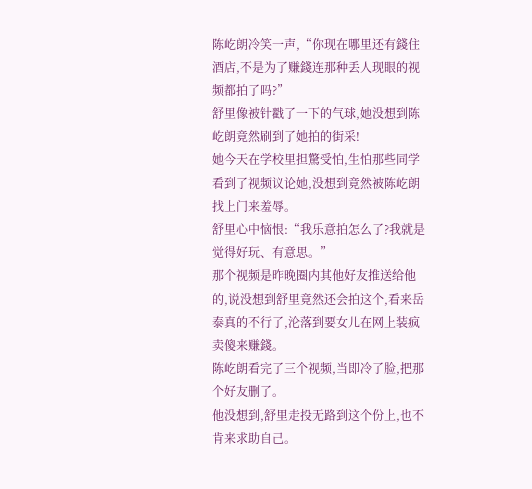陈屹朗冷笑一声,“你现在哪里还有錢住酒店,不是为了赚錢连那种丢人现眼的视频都拍了吗?”
舒里像被针戳了一下的气球,她没想到陈屹朗竟然刷到了她拍的街采!
她今天在学校里担驚受怕,生怕那些同学看到了视频议论她,没想到竟然被陈屹朗找上门来羞辱。
舒里心中恼恨:“我乐意拍怎么了?我就是觉得好玩、有意思。”
那个视频是昨晚圈内其他好友推送给他的,说没想到舒里竟然还会拍这个,看来岳泰真的不行了,沦落到要女儿在网上装疯卖傻来赚錢。
陈屹朗看完了三个视频,当即冷了脸,把那个好友删了。
他没想到,舒里走投无路到这个份上,也不肯来求助自己。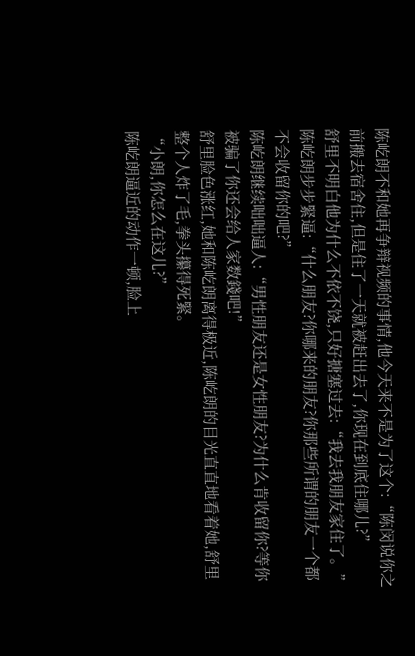陈屹朗不和她再争辩视频的事情,他今天来不是为了这个:“陈闵说你之前搬去宿舍住,但是住了一天就被赶出去了,你现在到底住哪儿?”
舒里不明白他为什么不依不饶,只好搪塞过去:“我去我朋友家住了。”
陈屹朗步步緊逼:“什么朋友?你哪来的朋友?你那些所谓的朋友一个都不会收留你的吧?”
陈屹朗继续咄咄逼人:“男性朋友还是女性朋友?为什么肯收留你?等你被骗了你还会给人家数錢吧!”
舒里脸色涨红,她和陈屹朗离得极近,陈屹朗的目光直直地看着她,舒里整个人炸了毛,拳头攥得死緊。
“小朗,你怎么在这儿?”
陈屹朗逼近的动作一顿,脸上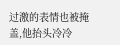过激的表情也被掩盖,他抬头冷冷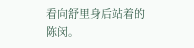看向舒里身后站着的陈闵。